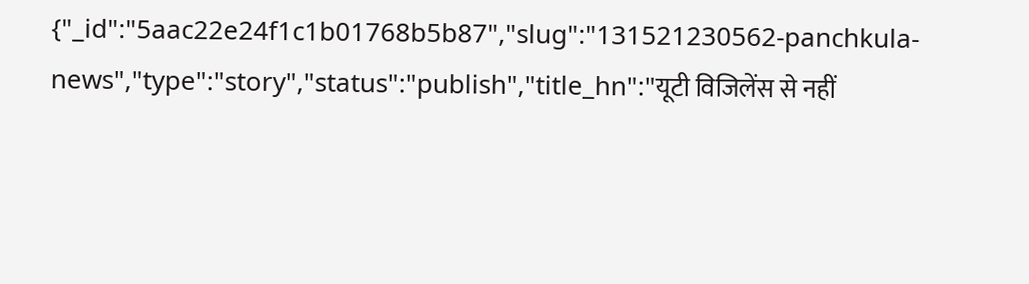{"_id":"5aac22e24f1c1b01768b5b87","slug":"131521230562-panchkula-news","type":"story","status":"publish","title_hn":"यूटी विजिलेंस से नहीं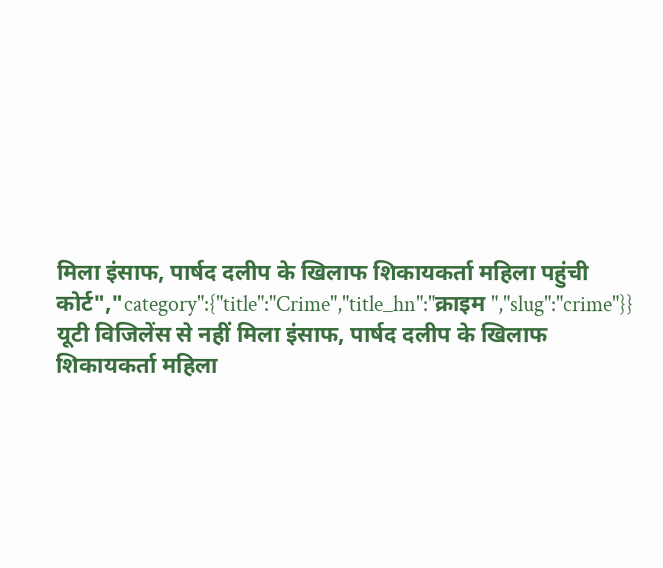मिला इंसाफ, पार्षद दलीप के खिलाफ शिकायकर्ता महिला पहुंची कोर्ट","category":{"title":"Crime","title_hn":"क्राइम ","slug":"crime"}}
यूटी विजिलेंस से नहीं मिला इंसाफ, पार्षद दलीप के खिलाफ शिकायकर्ता महिला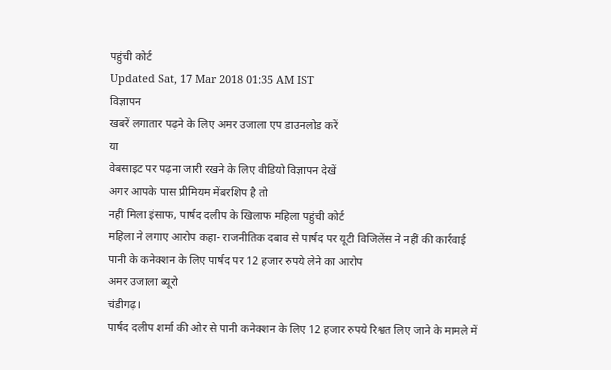पहुंची कोर्ट
Updated Sat, 17 Mar 2018 01:35 AM IST
विज्ञापन
खबरें लगातार पढ़ने के लिए अमर उजाला एप डाउनलोड करें
या
वेबसाइट पर पढ़ना जारी रखने के लिए वीडियो विज्ञापन देखें
अगर आपके पास प्रीमियम मेंबरशिप है तो
नहीं मिला इंसाफ, पार्षद दलीप के खिलाफ महिला पहुंची कोर्ट
महिला ने लगाए आरोप कहा- राजनीतिक दबाव से पार्षद पर यूटी विजिलेंस ने नहीं की कार्रवाई
पानी के कनेक्शन के लिए पार्षद पर 12 हजार रुपये लेने का आरोप
अमर उजाला ब्यूरो
चंडीगढ़।
पार्षद दलीप शर्मा की ओर से पानी कनेक्शन के लिए 12 हजार रुपये रिश्वत लिए जाने के मामले में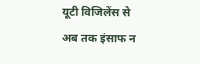यूटी विजिलेंस से अब तक इंसाफ न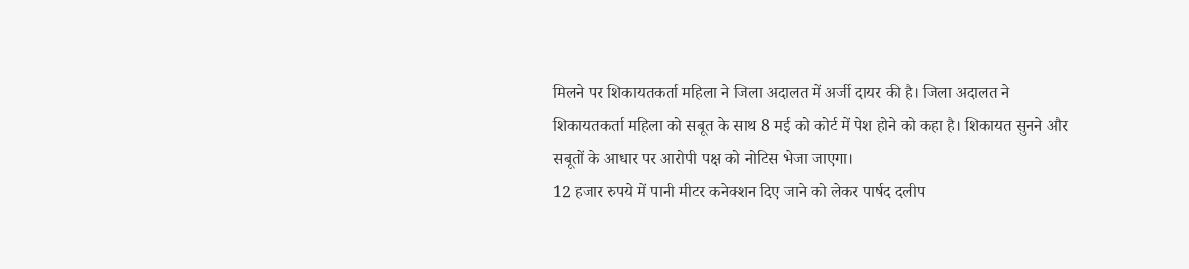मिलने पर शिकायतकर्ता महिला ने जिला अदालत में अर्जी दायर की है। जिला अदालत ने शिकायतकर्ता महिला को सबूत के साथ 8 मई को कोर्ट में पेश होने को कहा है। शिकायत सुनने और सबूतों के आधार पर आरोपी पक्ष को नोटिस भेजा जाएगा।
12 हजार रुपये में पानी मीटर कनेक्शन दिए जाने को लेकर पार्षद दलीप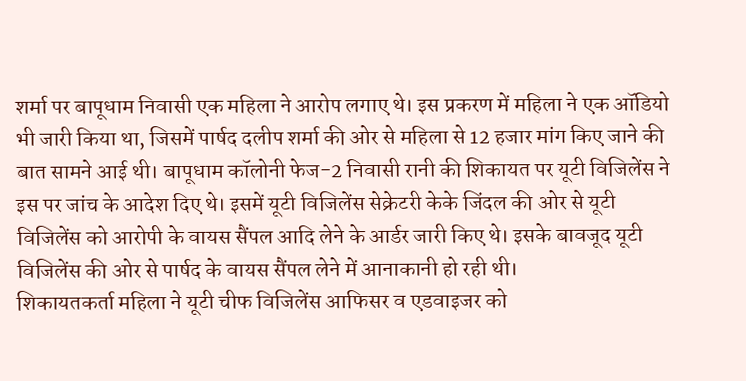शर्मा पर बापूधाम निवासी एक महिला ने आरोप लगाए थे। इस प्रकरण में महिला ने एक ऑडियो भी जारी किया था, जिसमें पार्षद दलीप शर्मा की ओर से महिला से 12 हजार मांग किए जाने की बात सामने आई थी। बापूधाम कॉलोनी फेज-2 निवासी रानी की शिकायत पर यूटी विजिलेंस ने इस पर जांच के आदेश दिए थे। इसमें यूटी विजिलेंस सेक्रेटरी केके जिंदल की ओर से यूटी विजिलेंस को आरोपी के वायस सैंपल आदि लेने के आर्डर जारी किए थे। इसके बावजूद यूटी विजिलेंस की ओर से पार्षद के वायस सैंपल लेने में आनाकानी हो रही थी।
शिकायतकर्ता महिला ने यूटी चीफ विजिलेंस आफिसर व एडवाइजर को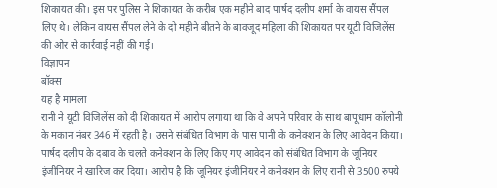शिकायत की। इस पर पुलिस ने शिकायत के करीब एक महीने बाद पार्षद दलीप शर्मा के वायस सैंपल लिए थे। लेकिन वायस सैंपल लेने के दो महीने बीतने के बावजूद महिला की शिकायत पर यूटी विजिलेंस की ओर से कार्रवाई नहीं की गई।
विज्ञापन
बॉक्स
यह है मामला
रानी ने यूटी विजिलेंस को दी शिकायत में आरोप लगाया था कि वे अपने परिवार के साथ बापूधाम कॉलोनी के मकान नंबर 346 में रहती है। उसने संबंधित विभाग के पास पानी के कनेक्शन के लिए आवेदन किया। पार्षद दलीप के दबाव के चलते कनेक्शन के लिए किए गए आवेदन को संबंधित विभाग के जूनियर इंजीनियर ने खारिज कर दिया। आरोप है कि जूनियर इंजीनियर ने कनेक्शन के लिए रानी से 3500 रुपये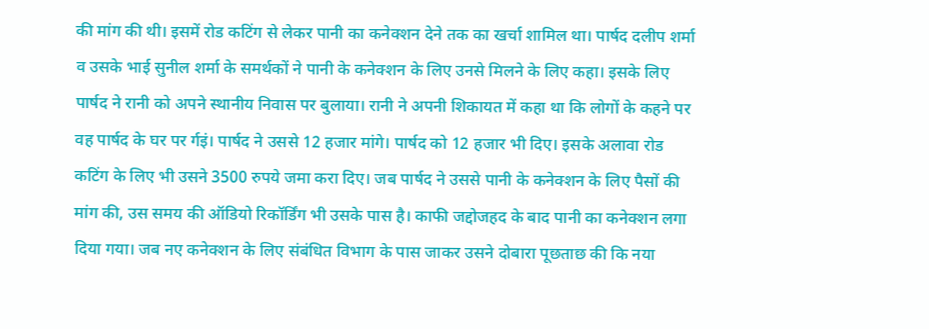की मांग की थी। इसमें रोड कटिंग से लेकर पानी का कनेक्शन देने तक का खर्चा शामिल था। पार्षद दलीप शर्मा व उसके भाई सुनील शर्मा के समर्थकों ने पानी के कनेक्शन के लिए उनसे मिलने के लिए कहा। इसके लिए पार्षद ने रानी को अपने स्थानीय निवास पर बुलाया। रानी ने अपनी शिकायत में कहा था कि लोगों के कहने पर वह पार्षद के घर पर र्गइं। पार्षद ने उससे 12 हजार मांगे। पार्षद को 12 हजार भी दिए। इसके अलावा रोड कटिंग के लिए भी उसने 3500 रुपये जमा करा दिए। जब पार्षद ने उससे पानी के कनेक्शन के लिए पैसों की मांग की, उस समय की ऑडियो रिकॉर्डिंग भी उसके पास है। काफी जद्दोजहद के बाद पानी का कनेक्शन लगा दिया गया। जब नए कनेक्शन के लिए संबंधित विभाग के पास जाकर उसने दोबारा पूछताछ की कि नया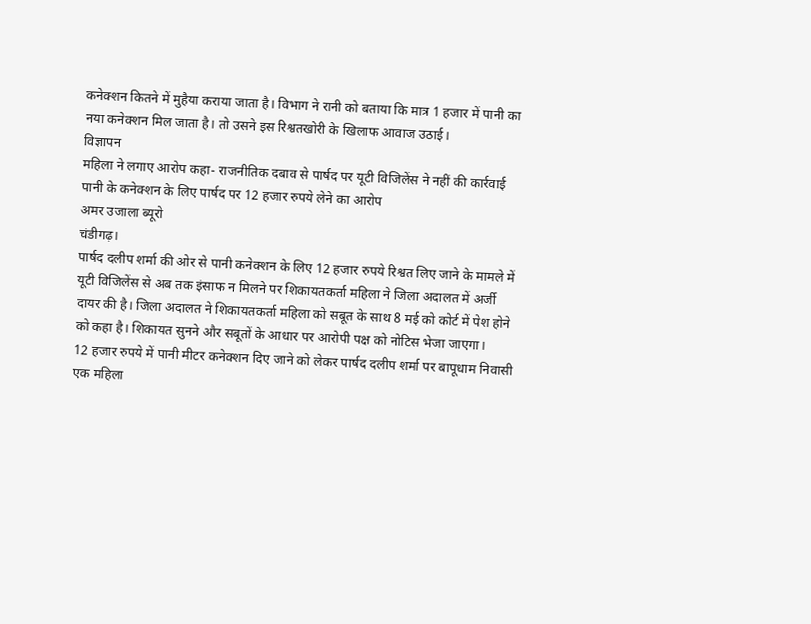कनेक्शन कितने में मुहैया कराया जाता है। विभाग ने रानी को बताया कि मात्र 1 हजार में पानी का नया कनेक्शन मिल जाता है। तो उसने इस रिश्वतखोरी के खिलाफ आवाज उठाई।
विज्ञापन
महिला ने लगाए आरोप कहा- राजनीतिक दबाव से पार्षद पर यूटी विजिलेंस ने नहीं की कार्रवाई
पानी के कनेक्शन के लिए पार्षद पर 12 हजार रुपये लेने का आरोप
अमर उजाला ब्यूरो
चंडीगढ़।
पार्षद दलीप शर्मा की ओर से पानी कनेक्शन के लिए 12 हजार रुपये रिश्वत लिए जाने के मामले में यूटी विजिलेंस से अब तक इंसाफ न मिलने पर शिकायतकर्ता महिला ने जिला अदालत में अर्जी दायर की है। जिला अदालत ने शिकायतकर्ता महिला को सबूत के साथ 8 मई को कोर्ट में पेश होने को कहा है। शिकायत सुनने और सबूतों के आधार पर आरोपी पक्ष को नोटिस भेजा जाएगा।
12 हजार रुपये में पानी मीटर कनेक्शन दिए जाने को लेकर पार्षद दलीप शर्मा पर बापूधाम निवासी एक महिला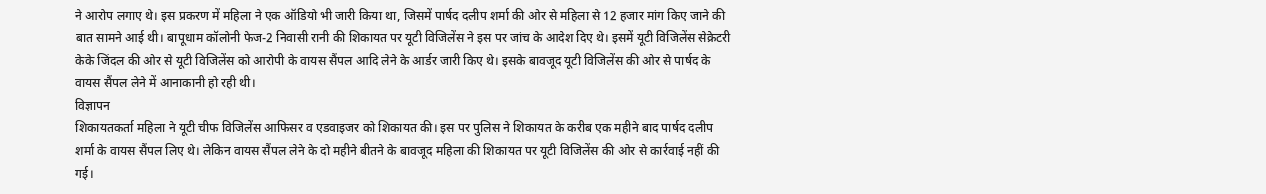ने आरोप लगाए थे। इस प्रकरण में महिला ने एक ऑडियो भी जारी किया था, जिसमें पार्षद दलीप शर्मा की ओर से महिला से 12 हजार मांग किए जाने की बात सामने आई थी। बापूधाम कॉलोनी फेज-2 निवासी रानी की शिकायत पर यूटी विजिलेंस ने इस पर जांच के आदेश दिए थे। इसमें यूटी विजिलेंस सेक्रेटरी केके जिंदल की ओर से यूटी विजिलेंस को आरोपी के वायस सैंपल आदि लेने के आर्डर जारी किए थे। इसके बावजूद यूटी विजिलेंस की ओर से पार्षद के वायस सैंपल लेने में आनाकानी हो रही थी।
विज्ञापन
शिकायतकर्ता महिला ने यूटी चीफ विजिलेंस आफिसर व एडवाइजर को शिकायत की। इस पर पुलिस ने शिकायत के करीब एक महीने बाद पार्षद दलीप शर्मा के वायस सैंपल लिए थे। लेकिन वायस सैंपल लेने के दो महीने बीतने के बावजूद महिला की शिकायत पर यूटी विजिलेंस की ओर से कार्रवाई नहीं की गई।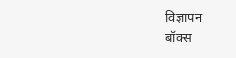विज्ञापन
बॉक्स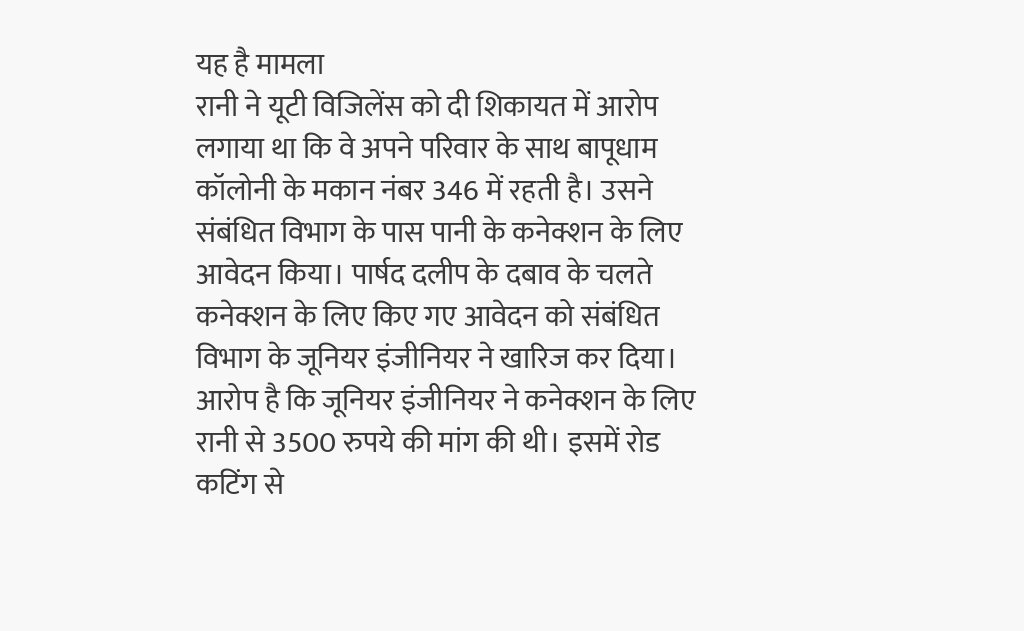यह है मामला
रानी ने यूटी विजिलेंस को दी शिकायत में आरोप लगाया था कि वे अपने परिवार के साथ बापूधाम कॉलोनी के मकान नंबर 346 में रहती है। उसने संबंधित विभाग के पास पानी के कनेक्शन के लिए आवेदन किया। पार्षद दलीप के दबाव के चलते कनेक्शन के लिए किए गए आवेदन को संबंधित विभाग के जूनियर इंजीनियर ने खारिज कर दिया। आरोप है कि जूनियर इंजीनियर ने कनेक्शन के लिए रानी से 3500 रुपये की मांग की थी। इसमें रोड कटिंग से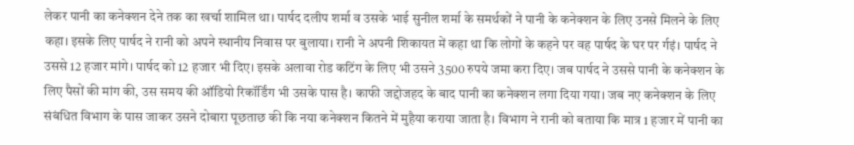लेकर पानी का कनेक्शन देने तक का खर्चा शामिल था। पार्षद दलीप शर्मा व उसके भाई सुनील शर्मा के समर्थकों ने पानी के कनेक्शन के लिए उनसे मिलने के लिए कहा। इसके लिए पार्षद ने रानी को अपने स्थानीय निवास पर बुलाया। रानी ने अपनी शिकायत में कहा था कि लोगों के कहने पर वह पार्षद के घर पर र्गइं। पार्षद ने उससे 12 हजार मांगे। पार्षद को 12 हजार भी दिए। इसके अलावा रोड कटिंग के लिए भी उसने 3500 रुपये जमा करा दिए। जब पार्षद ने उससे पानी के कनेक्शन के लिए पैसों की मांग की, उस समय की ऑडियो रिकॉर्डिंग भी उसके पास है। काफी जद्दोजहद के बाद पानी का कनेक्शन लगा दिया गया। जब नए कनेक्शन के लिए संबंधित विभाग के पास जाकर उसने दोबारा पूछताछ की कि नया कनेक्शन कितने में मुहैया कराया जाता है। विभाग ने रानी को बताया कि मात्र 1 हजार में पानी का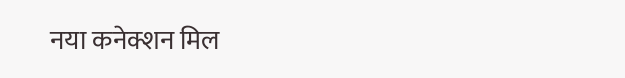नया कनेक्शन मिल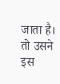जाता है। तो उसने इस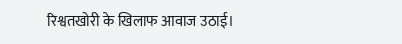रिश्वतखोरी के खिलाफ आवाज उठाई।